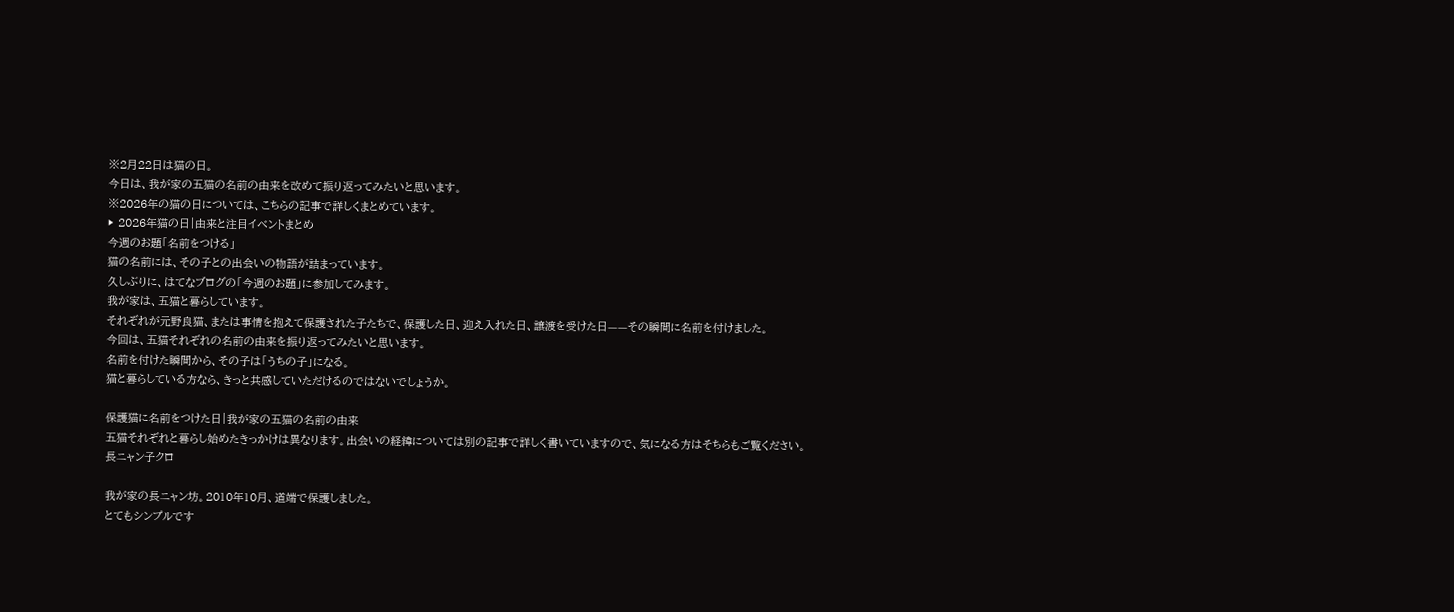※2月22日は猫の日。
今日は、我が家の五猫の名前の由来を改めて振り返ってみたいと思います。
※2026年の猫の日については、こちらの記事で詳しくまとめています。
▶ 2026年猫の日|由来と注目イベントまとめ
今週のお題「名前をつける」
猫の名前には、その子との出会いの物語が詰まっています。
久しぶりに、はてなブログの「今週のお題」に参加してみます。
我が家は、五猫と暮らしています。
それぞれが元野良猫、または事情を抱えて保護された子たちで、保護した日、迎え入れた日、譲渡を受けた日——その瞬間に名前を付けました。
今回は、五猫それぞれの名前の由来を振り返ってみたいと思います。
名前を付けた瞬間から、その子は「うちの子」になる。
猫と暮らしている方なら、きっと共感していただけるのではないでしょうか。

保護猫に名前をつけた日|我が家の五猫の名前の由来
五猫それぞれと暮らし始めたきっかけは異なります。出会いの経緯については別の記事で詳しく書いていますので、気になる方はそちらもご覧ください。
長ニャン子クロ

我が家の長ニャン坊。2010年10月、道端で保護しました。
とてもシンプルです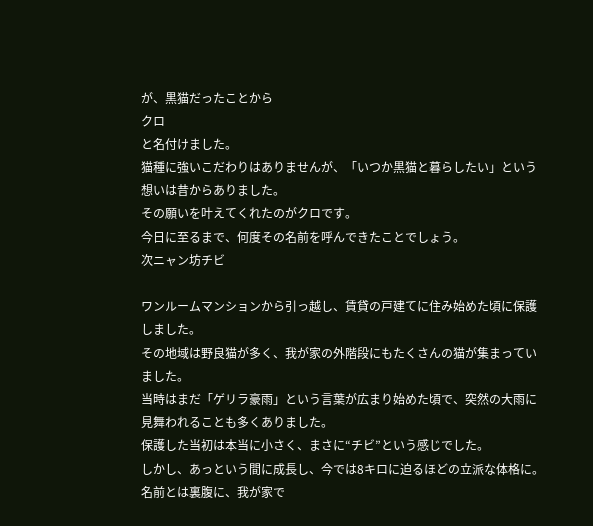が、黒猫だったことから
クロ
と名付けました。
猫種に強いこだわりはありませんが、「いつか黒猫と暮らしたい」という想いは昔からありました。
その願いを叶えてくれたのがクロです。
今日に至るまで、何度その名前を呼んできたことでしょう。
次ニャン坊チビ

ワンルームマンションから引っ越し、賃貸の戸建てに住み始めた頃に保護しました。
その地域は野良猫が多く、我が家の外階段にもたくさんの猫が集まっていました。
当時はまだ「ゲリラ豪雨」という言葉が広まり始めた頃で、突然の大雨に見舞われることも多くありました。
保護した当初は本当に小さく、まさに“チビ”という感じでした。
しかし、あっという間に成長し、今では8キロに迫るほどの立派な体格に。
名前とは裏腹に、我が家で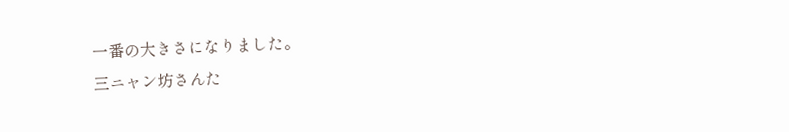一番の大きさになりました。
三ニャン坊さんた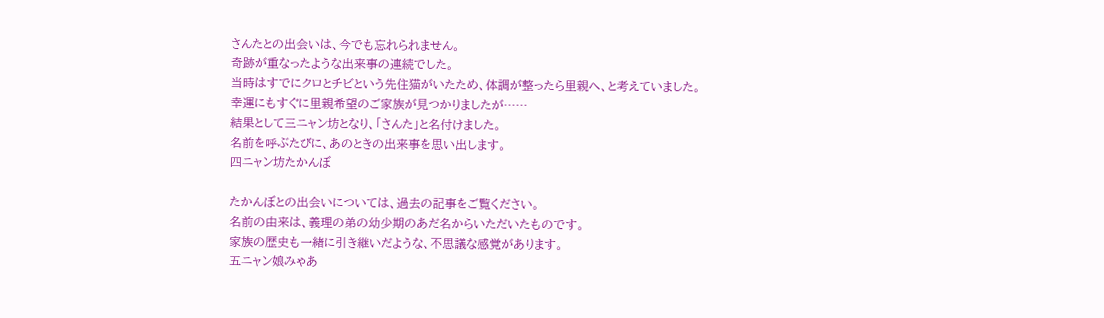さんたとの出会いは、今でも忘れられません。
奇跡が重なったような出来事の連続でした。
当時はすでにクロとチビという先住猫がいたため、体調が整ったら里親へ、と考えていました。
幸運にもすぐに里親希望のご家族が見つかりましたが……
結果として三ニャン坊となり、「さんた」と名付けました。
名前を呼ぶたびに、あのときの出来事を思い出します。
四ニャン坊たかんぼ

たかんぼとの出会いについては、過去の記事をご覧ください。
名前の由来は、義理の弟の幼少期のあだ名からいただいたものです。
家族の歴史も一緒に引き継いだような、不思議な感覚があります。
五ニャン娘みゃあ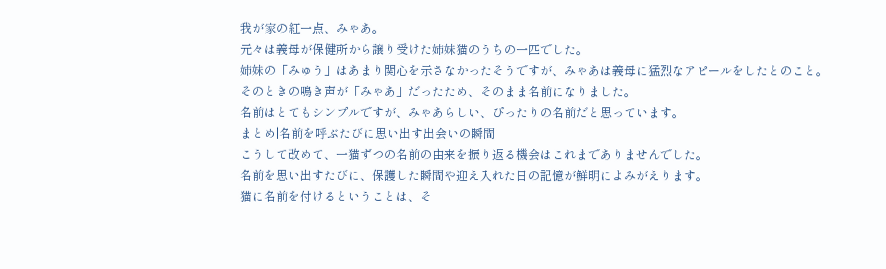我が家の紅一点、みゃあ。
元々は義母が保健所から譲り受けた姉妹猫のうちの一匹でした。
姉妹の「みゅう」はあまり関心を示さなかったそうですが、みゃあは義母に猛烈なアピールをしたとのこと。
そのときの鳴き声が「みゃあ」だったため、そのまま名前になりました。
名前はとてもシンプルですが、みゃあらしい、ぴったりの名前だと思っています。
まとめ|名前を呼ぶたびに思い出す出会いの瞬間
こうして改めて、一猫ずつの名前の由来を振り返る機会はこれまでありませんでした。
名前を思い出すたびに、保護した瞬間や迎え入れた日の記憶が鮮明によみがえります。
猫に名前を付けるということは、そ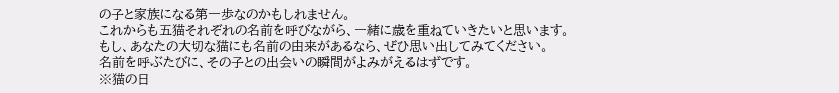の子と家族になる第一歩なのかもしれません。
これからも五猫それぞれの名前を呼びながら、一緒に歳を重ねていきたいと思います。
もし、あなたの大切な猫にも名前の由来があるなら、ぜひ思い出してみてください。
名前を呼ぶたびに、その子との出会いの瞬間がよみがえるはずです。
※猫の日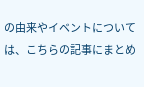の由来やイベントについては、こちらの記事にまとめ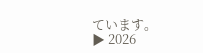ています。
▶ 2026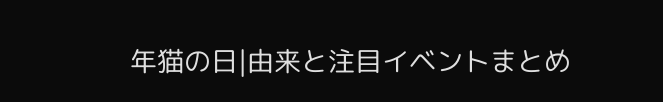年猫の日|由来と注目イベントまとめ